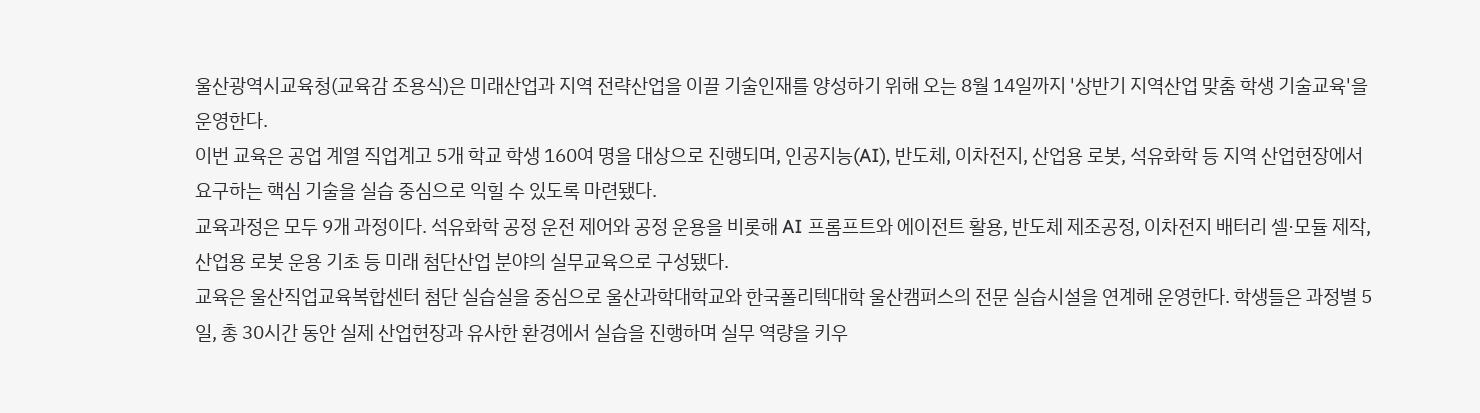울산광역시교육청(교육감 조용식)은 미래산업과 지역 전략산업을 이끌 기술인재를 양성하기 위해 오는 8월 14일까지 '상반기 지역산업 맞춤 학생 기술교육'을 운영한다.
이번 교육은 공업 계열 직업계고 5개 학교 학생 160여 명을 대상으로 진행되며, 인공지능(AI), 반도체, 이차전지, 산업용 로봇, 석유화학 등 지역 산업현장에서 요구하는 핵심 기술을 실습 중심으로 익힐 수 있도록 마련됐다.
교육과정은 모두 9개 과정이다. 석유화학 공정 운전 제어와 공정 운용을 비롯해 AI 프롬프트와 에이전트 활용, 반도체 제조공정, 이차전지 배터리 셀·모듈 제작, 산업용 로봇 운용 기초 등 미래 첨단산업 분야의 실무교육으로 구성됐다.
교육은 울산직업교육복합센터 첨단 실습실을 중심으로 울산과학대학교와 한국폴리텍대학 울산캠퍼스의 전문 실습시설을 연계해 운영한다. 학생들은 과정별 5일, 총 30시간 동안 실제 산업현장과 유사한 환경에서 실습을 진행하며 실무 역량을 키우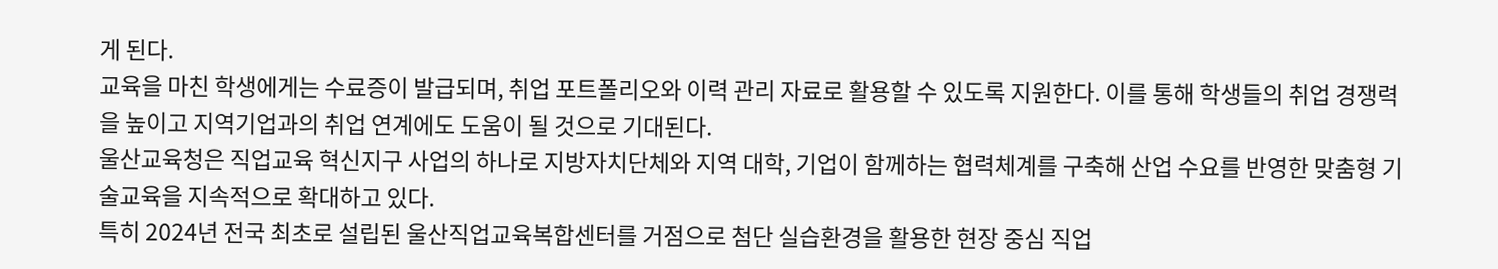게 된다.
교육을 마친 학생에게는 수료증이 발급되며, 취업 포트폴리오와 이력 관리 자료로 활용할 수 있도록 지원한다. 이를 통해 학생들의 취업 경쟁력을 높이고 지역기업과의 취업 연계에도 도움이 될 것으로 기대된다.
울산교육청은 직업교육 혁신지구 사업의 하나로 지방자치단체와 지역 대학, 기업이 함께하는 협력체계를 구축해 산업 수요를 반영한 맞춤형 기술교육을 지속적으로 확대하고 있다.
특히 2024년 전국 최초로 설립된 울산직업교육복합센터를 거점으로 첨단 실습환경을 활용한 현장 중심 직업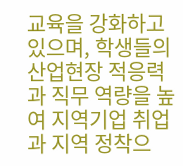교육을 강화하고 있으며, 학생들의 산업현장 적응력과 직무 역량을 높여 지역기업 취업과 지역 정착으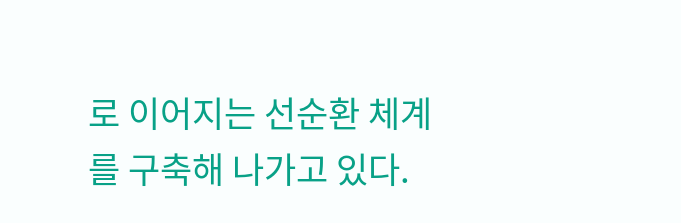로 이어지는 선순환 체계를 구축해 나가고 있다.